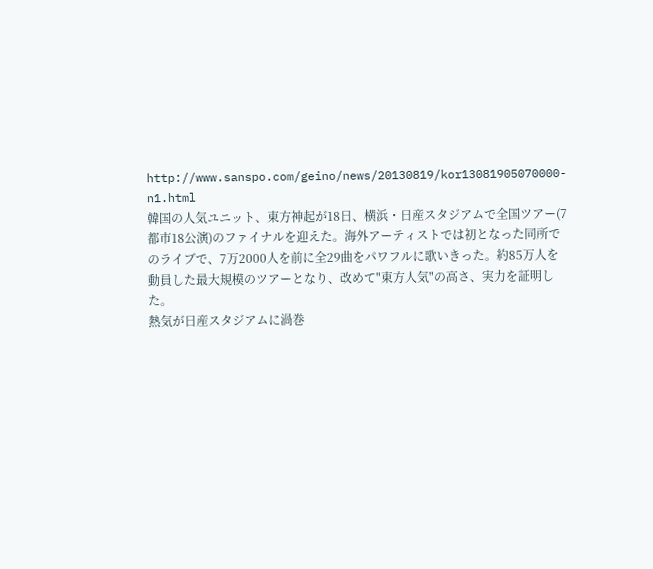http://www.sanspo.com/geino/news/20130819/kor13081905070000-n1.html
韓国の人気ユニット、東方神起が18日、横浜・日産スタジアムで全国ツアー(7都市18公演)のファイナルを迎えた。海外アーティストでは初となった同所でのライブで、7万2000人を前に全29曲をパワフルに歌いきった。約85万人を動員した最大規模のツアーとなり、改めて"東方人気"の高さ、実力を証明した。
熱気が日産スタジアムに渦巻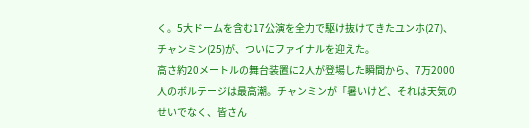く。5大ドームを含む17公演を全力で駆け抜けてきたユンホ(27)、チャンミン(25)が、ついにファイナルを迎えた。
高さ約20メートルの舞台装置に2人が登場した瞬間から、7万2000人のボルテージは最高潮。チャンミンが「暑いけど、それは天気のせいでなく、皆さん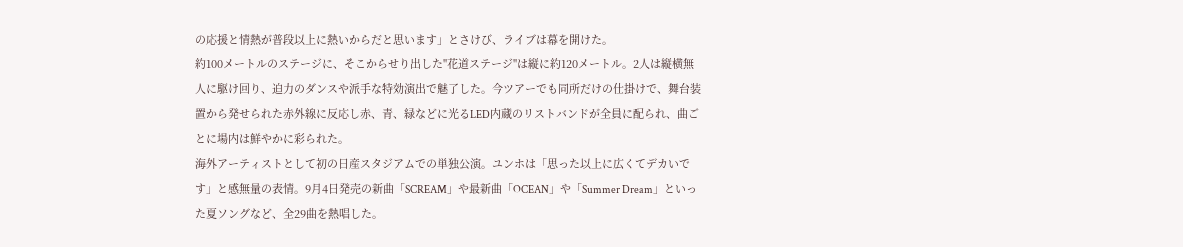の応援と情熱が普段以上に熱いからだと思います」とさけび、ライブは幕を開けた。
約100メートルのステージに、そこからせり出した"花道ステージ"は縦に約120メートル。2人は縦横無人に駆け回り、迫力のダンスや派手な特効演出で魅了した。今ツアーでも同所だけの仕掛けで、舞台装置から発せられた赤外線に反応し赤、青、緑などに光るLED内蔵のリストバンドが全員に配られ、曲ごとに場内は鮮やかに彩られた。
海外アーティストとして初の日産スタジアムでの単独公演。ユンホは「思った以上に広くてデカいです」と感無量の表情。9月4日発売の新曲「SCREAM」や最新曲「OCEAN」や「Summer Dream」といった夏ソングなど、全29曲を熱唱した。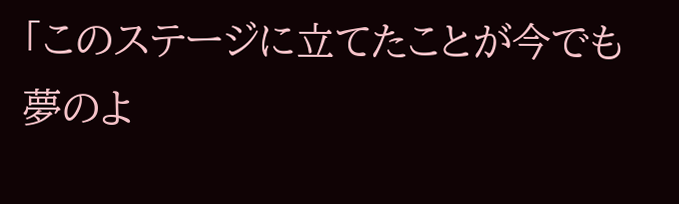「このステージに立てたことが今でも夢のよ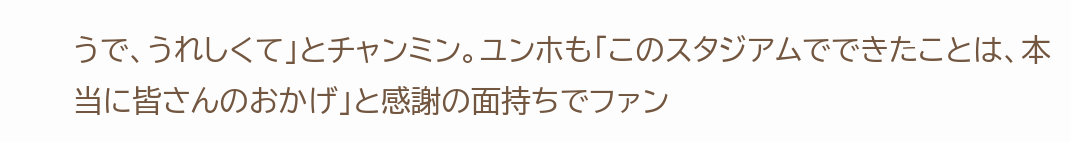うで、うれしくて」とチャンミン。ユンホも「このスタジアムでできたことは、本当に皆さんのおかげ」と感謝の面持ちでファン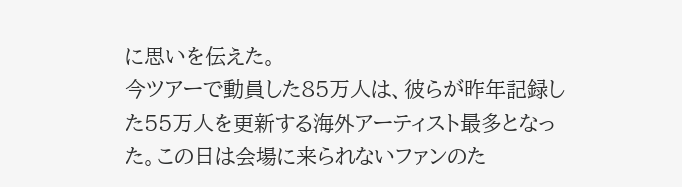に思いを伝えた。
今ツアーで動員した85万人は、彼らが昨年記録した55万人を更新する海外アーティスト最多となった。この日は会場に来られないファンのた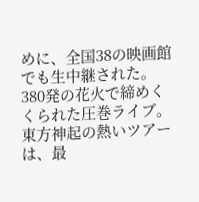めに、全国38の映画館でも生中継された。380発の花火で締めくくられた圧巻ライブ。東方神起の熱いツアーは、最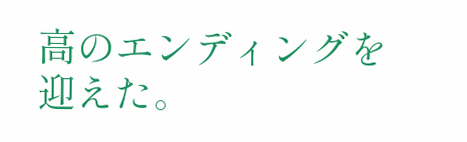高のエンディングを迎えた。